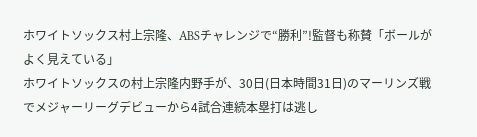ホワイトソックス村上宗隆、ABSチャレンジで“勝利”!監督も称賛「ボールがよく見えている」
ホワイトソックスの村上宗隆内野手が、30日(日本時間31日)のマーリンズ戦でメジャーリーグデビューから4試合連続本塁打は逃し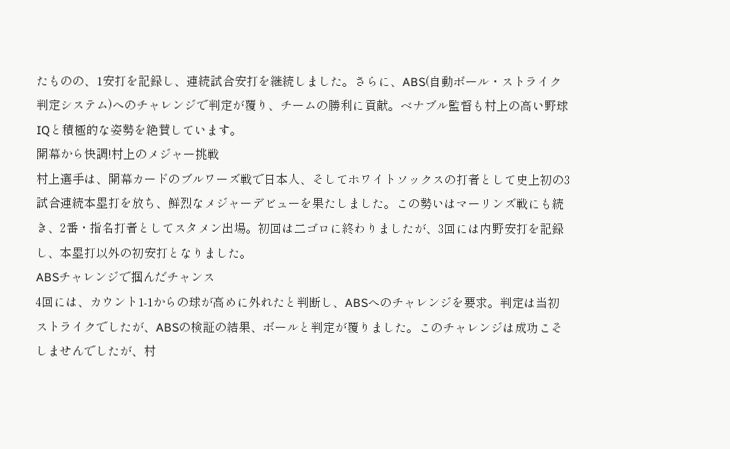たものの、1安打を記録し、連続試合安打を継続しました。さらに、ABS(自動ボール・ストライク判定システム)へのチャレンジで判定が覆り、チームの勝利に貢献。ベナブル監督も村上の高い野球IQと積極的な姿勢を絶賛しています。
開幕から快調!村上のメジャー挑戦
村上選手は、開幕カードのブルワーズ戦で日本人、そしてホワイトソックスの打者として史上初の3試合連続本塁打を放ち、鮮烈なメジャーデビューを果たしました。この勢いはマーリンズ戦にも続き、2番・指名打者としてスタメン出場。初回は二ゴロに終わりましたが、3回には内野安打を記録し、本塁打以外の初安打となりました。
ABSチャレンジで掴んだチャンス
4回には、カウント1-1からの球が高めに外れたと判断し、ABSへのチャレンジを要求。判定は当初ストライクでしたが、ABSの検証の結果、ボールと判定が覆りました。このチャレンジは成功こそしませんでしたが、村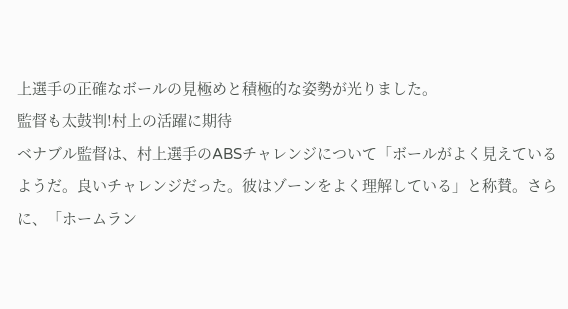上選手の正確なボールの見極めと積極的な姿勢が光りました。
監督も太鼓判!村上の活躍に期待
ベナブル監督は、村上選手のABSチャレンジについて「ボールがよく見えているようだ。良いチャレンジだった。彼はゾーンをよく理解している」と称賛。さらに、「ホームラン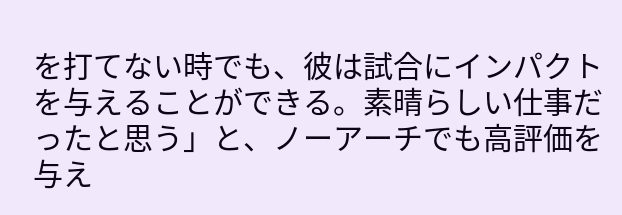を打てない時でも、彼は試合にインパクトを与えることができる。素晴らしい仕事だったと思う」と、ノーアーチでも高評価を与え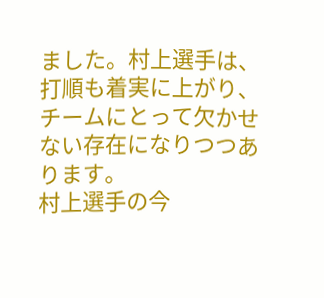ました。村上選手は、打順も着実に上がり、チームにとって欠かせない存在になりつつあります。
村上選手の今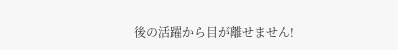後の活躍から目が離せません!